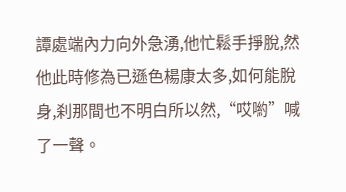譚處端內力向外急湧,他忙鬆手掙脫,然他此時修為已遜色楊康太多,如何能脫身,刹那間也不明白所以然,“哎喲”喊了一聲。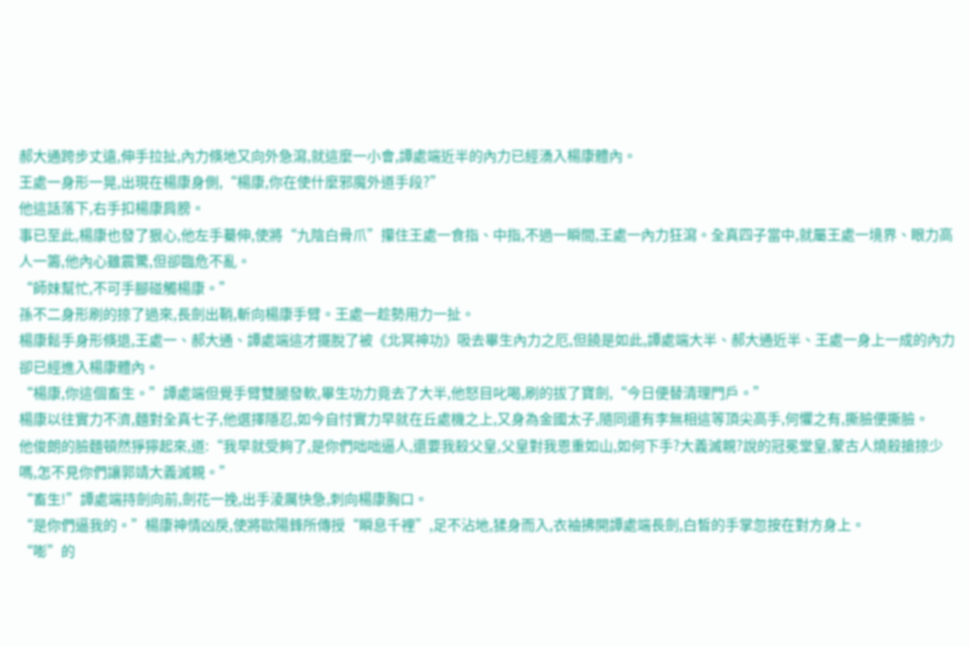郝大通跨步丈遠,伸手拉扯,內力倏地又向外急瀉,就這麼一小會,譚處端近半的內力已經湧入楊康體內。
王處一身形一晃,出現在楊康身側,“楊康,你在使什麼邪魔外道手段?”
他這話落下,右手扣楊康肩膀。
事已至此,楊康也發了狠心,他左手驀伸,使將“九陰白骨爪”攥住王處一食指、中指,不過一瞬間,王處一內力狂瀉。全真四子當中,就屬王處一境界、眼力高人一籌,他內心雖震驚,但卻臨危不亂。
“師妹幫忙,不可手腳碰觸楊康。”
孫不二身形刷的掠了過來,長劍出鞘,斬向楊康手臂。王處一趁勢用力一扯。
楊康鬆手身形倏退,王處一、郝大通、譚處端這才擺脫了被《北冥神功》吸去畢生內力之厄,但饒是如此,譚處端大半、郝大通近半、王處一身上一成的內力卻已經進入楊康體內。
“楊康,你這個畜生。”譚處端但覺手臂雙腿發軟,畢生功力竟去了大半,他怒目叱喝,刷的拔了寶劍,“今日便替清理門戶。”
楊康以往實力不濟,麵對全真七子,他選擇隱忍,如今自忖實力早就在丘處機之上,又身為金國太子,隨同還有李無相這等頂尖高手,何懼之有,撕臉便撕臉。
他俊朗的臉麵頓然猙獰起來,道:“我早就受夠了,是你們咄咄逼人,還要我殺父皇,父皇對我恩重如山,如何下手?大義滅親?說的冠冕堂皇,蒙古人燒殺搶掠少嗎,怎不見你們讓郭靖大義滅親。”
“畜生!”譚處端持劍向前,劍花一挽,出手淩厲快急,刺向楊康胸口。
“是你們逼我的。”楊康神情凶戾,使將歐陽鋒所傳授“瞬息千裡”,足不沾地,猱身而入,衣袖拂開譚處端長劍,白皙的手掌忽按在對方身上。
“嘭”的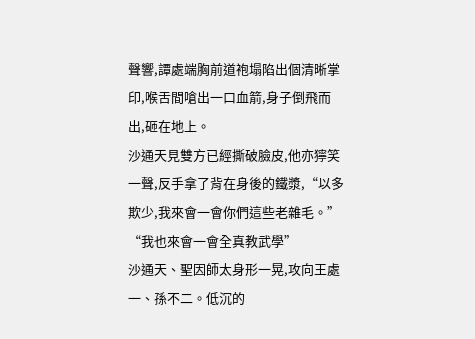聲響,譚處端胸前道袍塌陷出個清晰掌印,喉舌間嗆出一口血箭,身子倒飛而出,砸在地上。
沙通天見雙方已經撕破臉皮,他亦獰笑一聲,反手拿了背在身後的鐵漿,“以多欺少,我來會一會你們這些老雜毛。”
“我也來會一會全真教武學”
沙通天、聖因師太身形一晃,攻向王處一、孫不二。低沉的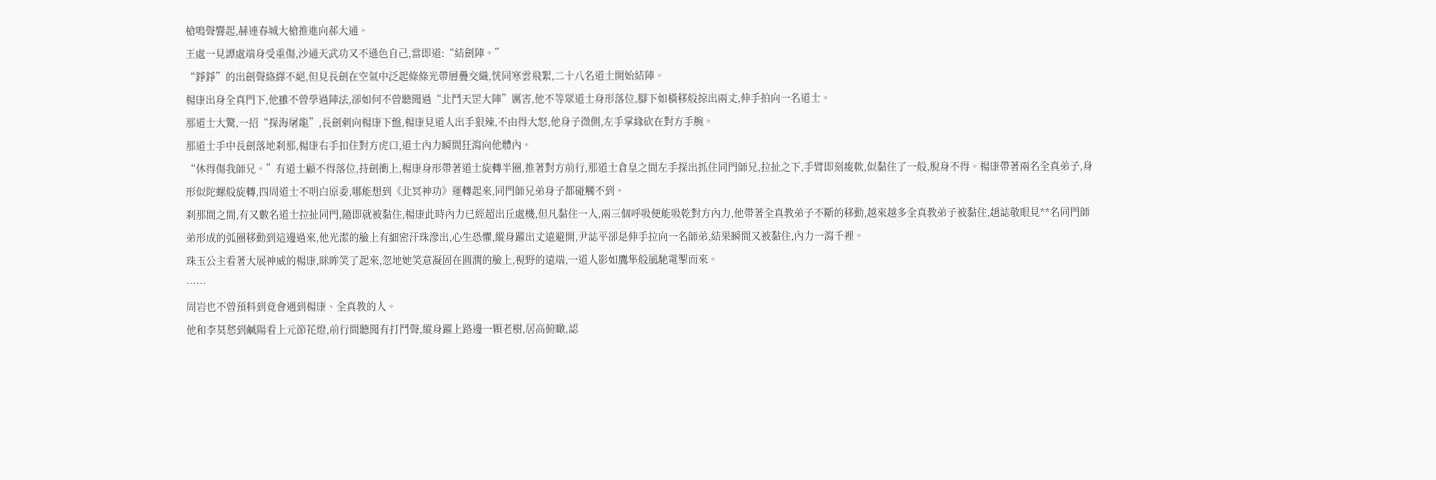槍鳴聲響起,赫連春城大槍推進向郝大通。
王處一見譚處端身受重傷,沙通天武功又不遜色自己,當即道:“結劍陣。”
“錚錚”的出劍聲絡繹不絕,但見長劍在空氣中泛起條條光帶層疊交織,恍同寒雲飛絮,二十八名道士開始結陣。
楊康出身全真門下,他雖不曾學過陣法,卻如何不曾聽聞過“北鬥天罡大陣”厲害,他不等眾道士身形落位,腳下如橫移般掠出兩丈,伸手拍向一名道士。
那道士大驚,一招“探海屠龍”,長劍刺向楊康下盤,楊康見道人出手狠辣,不由得大怒,他身子微側,左手掌緣砍在對方手腕。
那道士手中長劍落地刹那,楊康右手扣住對方虎口,道士內力瞬間狂瀉向他體內。
“休得傷我師兄。”有道士顧不得落位,持劍衝上,楊康身形帶著道士旋轉半圈,推著對方前行,那道士倉皇之間左手探出抓住同門師兄,拉扯之下,手臂即刻痠軟,似黏住了一般,脫身不得。楊康帶著兩名全真弟子,身形似陀螺般旋轉,四周道士不明白原委,哪能想到《北冥神功》運轉起來,同門師兄弟身子都碰觸不到。
刹那間之間,有又數名道士拉扯同門,隨即就被黏住,楊康此時內力已經超出丘處機,但凡黏住一人,兩三個呼吸便能吸乾對方內力,他帶著全真教弟子不斷的移動,越來越多全真教弟子被黏住,趙誌敬眼見**名同門師弟形成的弧圈移動到這邊過來,他光潔的臉上有細密汗珠滲出,心生恐懼,縱身躍出丈遠避開,尹誌平卻是伸手拉向一名師弟,結果瞬間又被黏住,內力一瀉千裡。
珠玉公主看著大展神威的楊康,眯眸笑了起來,忽地她笑意凝固在圓潤的臉上,視野的遠端,一道人影如鷹隼般風馳電掣而來。
……
周岩也不曾預料到竟會遇到楊康、全真教的人。
他和李莫愁到鹹陽看上元節花燈,前行間聽聞有打鬥聲,縱身躍上路邊一顆老樹,居高俯瞰,認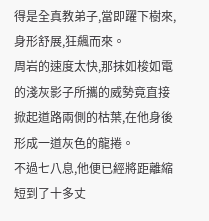得是全真教弟子,當即躍下樹來,身形舒展,狂飆而來。
周岩的速度太快,那抹如梭如電的淺灰影子所攜的威勢竟直接掀起道路兩側的枯葉,在他身後形成一道灰色的龍捲。
不過七八息,他便已經將距離縮短到了十多丈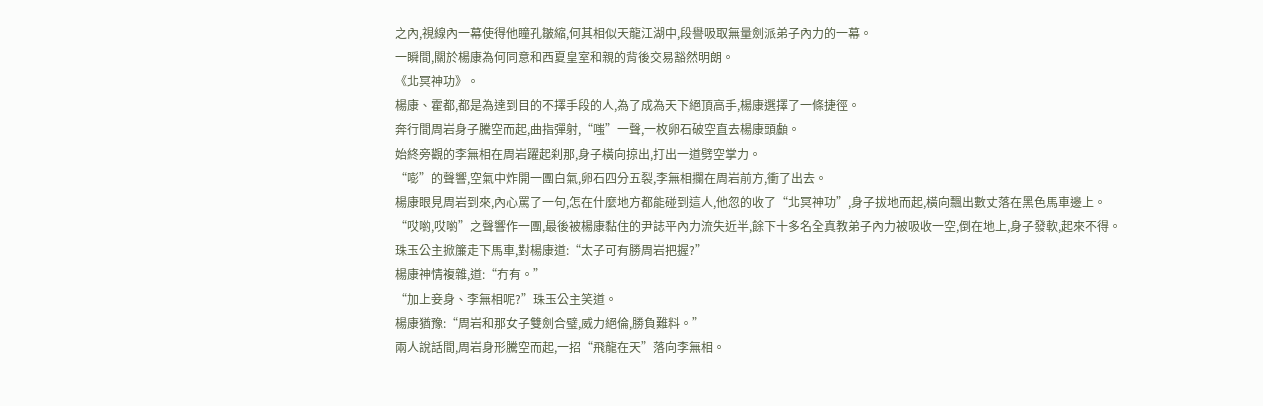之內,視線內一幕使得他瞳孔皺縮,何其相似天龍江湖中,段譽吸取無量劍派弟子內力的一幕。
一瞬間,關於楊康為何同意和西夏皇室和親的背後交易豁然明朗。
《北冥神功》。
楊康、霍都,都是為達到目的不擇手段的人,為了成為天下絕頂高手,楊康選擇了一條捷徑。
奔行間周岩身子騰空而起,曲指彈射,“嗤”一聲,一枚卵石破空直去楊康頭顱。
始終旁觀的李無相在周岩躍起刹那,身子橫向掠出,打出一道劈空掌力。
“嘭”的聲響,空氣中炸開一團白氣,卵石四分五裂,李無相攔在周岩前方,衝了出去。
楊康眼見周岩到來,內心罵了一句,怎在什麼地方都能碰到這人,他忽的收了“北冥神功”,身子拔地而起,橫向飄出數丈落在黑色馬車邊上。
“哎喲,哎喲”之聲響作一團,最後被楊康黏住的尹誌平內力流失近半,餘下十多名全真教弟子內力被吸收一空,倒在地上,身子發軟,起來不得。
珠玉公主掀簾走下馬車,對楊康道:“太子可有勝周岩把握?”
楊康神情複雜,道:“冇有。”
“加上妾身、李無相呢?”珠玉公主笑道。
楊康猶豫:“周岩和那女子雙劍合璧,威力絕倫,勝負難料。”
兩人說話間,周岩身形騰空而起,一招“飛龍在天”落向李無相。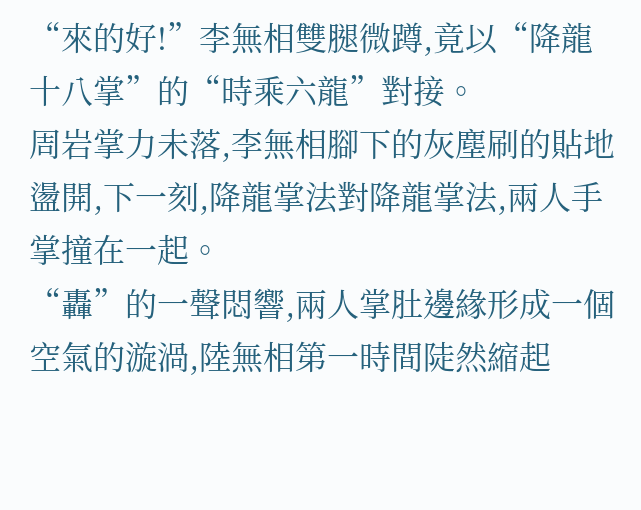“來的好!”李無相雙腿微蹲,竟以“降龍十八掌”的“時乘六龍”對接。
周岩掌力未落,李無相腳下的灰塵刷的貼地盪開,下一刻,降龍掌法對降龍掌法,兩人手掌撞在一起。
“轟”的一聲悶響,兩人掌肚邊緣形成一個空氣的漩渦,陸無相第一時間陡然縮起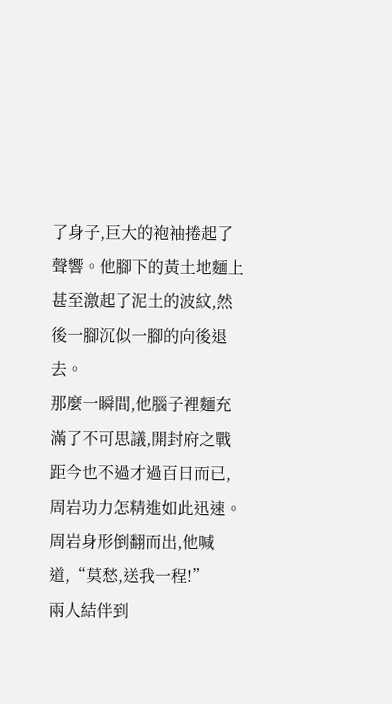了身子,巨大的袍袖捲起了聲響。他腳下的黃土地麵上甚至激起了泥土的波紋,然後一腳沉似一腳的向後退去。
那麼一瞬間,他腦子裡麵充滿了不可思議,開封府之戰距今也不過才過百日而已,周岩功力怎精進如此迅速。
周岩身形倒翻而出,他喊道,“莫愁,送我一程!”
兩人結伴到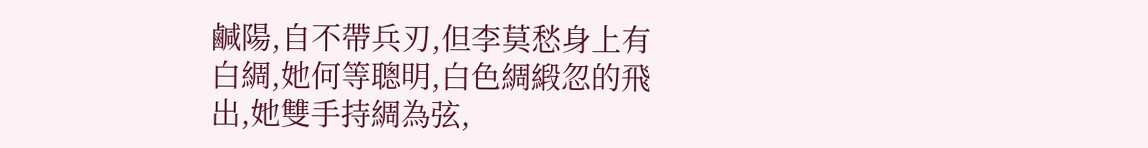鹹陽,自不帶兵刃,但李莫愁身上有白綢,她何等聰明,白色綢緞忽的飛出,她雙手持綢為弦,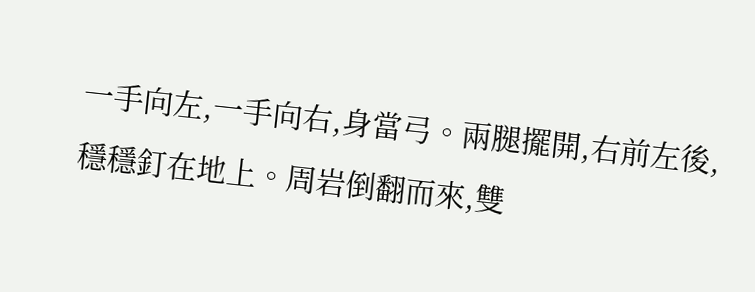一手向左,一手向右,身當弓。兩腿擺開,右前左後,穩穩釘在地上。周岩倒翻而來,雙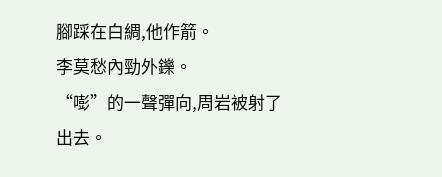腳踩在白綢,他作箭。
李莫愁內勁外鑠。
“嘭”的一聲彈向,周岩被射了出去。